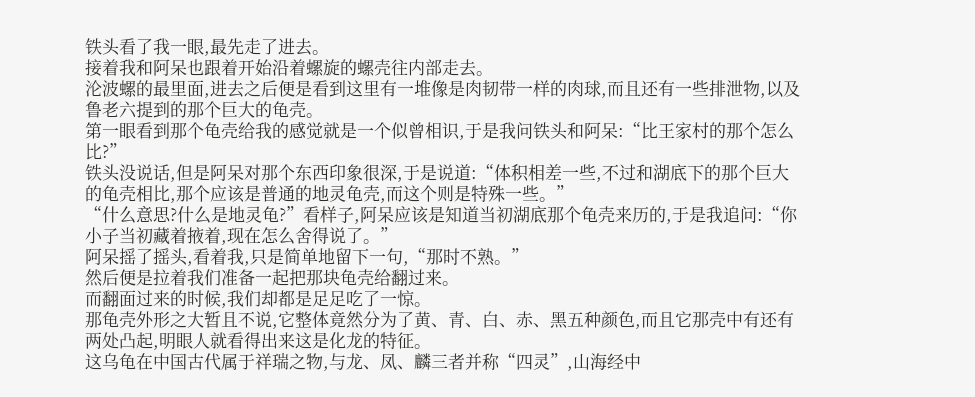铁头看了我一眼,最先走了进去。
接着我和阿呆也跟着开始沿着螺旋的螺壳往内部走去。
沦波螺的最里面,进去之后便是看到这里有一堆像是肉韧带一样的肉球,而且还有一些排泄物,以及鲁老六提到的那个巨大的龟壳。
第一眼看到那个龟壳给我的感觉就是一个似曾相识,于是我问铁头和阿呆:“比王家村的那个怎么比?”
铁头没说话,但是阿呆对那个东西印象很深,于是说道:“体积相差一些,不过和湖底下的那个巨大的龟壳相比,那个应该是普通的地灵龟壳,而这个则是特殊一些。”
“什么意思?什么是地灵龟?”看样子,阿呆应该是知道当初湖底那个龟壳来历的,于是我追问:“你小子当初藏着掖着,现在怎么舍得说了。”
阿呆摇了摇头,看着我,只是简单地留下一句,“那时不熟。”
然后便是拉着我们准备一起把那块龟壳给翻过来。
而翻面过来的时候,我们却都是足足吃了一惊。
那龟壳外形之大暂且不说,它整体竟然分为了黄、青、白、赤、黑五种颜色,而且它那壳中有还有两处凸起,明眼人就看得出来这是化龙的特征。
这乌龟在中国古代属于祥瑞之物,与龙、凤、麟三者并称“四灵”,山海经中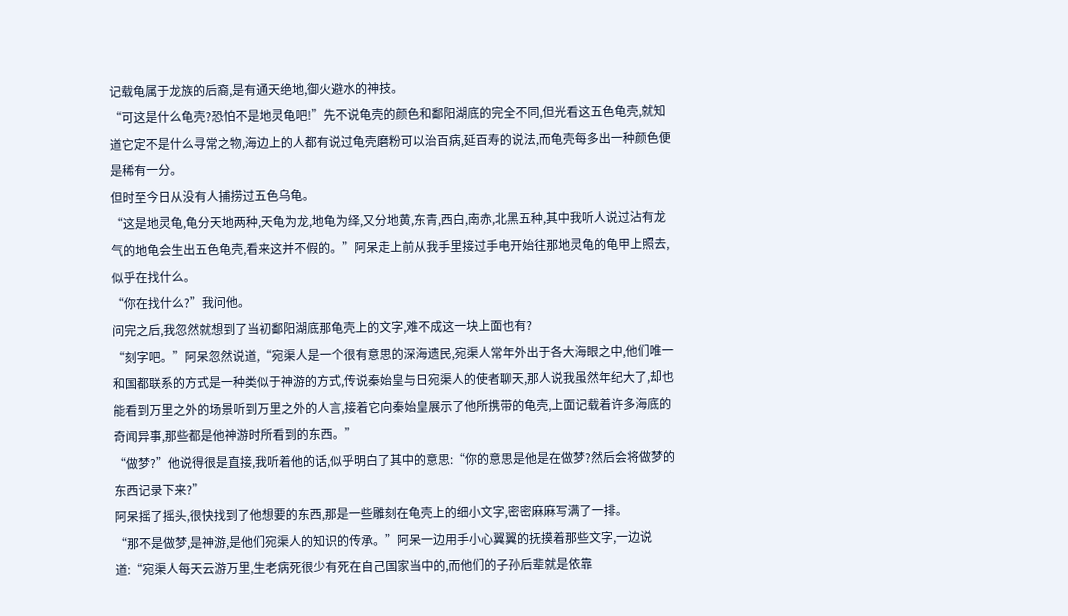记载龟属于龙族的后裔,是有通天绝地,御火避水的神技。
“可这是什么龟壳?恐怕不是地灵龟吧!”先不说龟壳的颜色和鄱阳湖底的完全不同,但光看这五色龟壳,就知道它定不是什么寻常之物,海边上的人都有说过龟壳磨粉可以治百病,延百寿的说法,而龟壳每多出一种颜色便是稀有一分。
但时至今日从没有人捕捞过五色乌龟。
“这是地灵龟,龟分天地两种,天龟为龙,地龟为绎,又分地黄,东青,西白,南赤,北黑五种,其中我听人说过沾有龙气的地龟会生出五色龟壳,看来这并不假的。”阿呆走上前从我手里接过手电开始往那地灵龟的龟甲上照去,似乎在找什么。
“你在找什么?”我问他。
问完之后,我忽然就想到了当初鄱阳湖底那龟壳上的文字,难不成这一块上面也有?
“刻字吧。”阿呆忽然说道,“宛渠人是一个很有意思的深海遗民,宛渠人常年外出于各大海眼之中,他们唯一和国都联系的方式是一种类似于神游的方式,传说秦始皇与日宛渠人的使者聊天,那人说我虽然年纪大了,却也能看到万里之外的场景听到万里之外的人言,接着它向秦始皇展示了他所携带的龟壳,上面记载着许多海底的奇闻异事,那些都是他神游时所看到的东西。”
“做梦?”他说得很是直接,我听着他的话,似乎明白了其中的意思:“你的意思是他是在做梦?然后会将做梦的东西记录下来?”
阿呆摇了摇头,很快找到了他想要的东西,那是一些雕刻在龟壳上的细小文字,密密麻麻写满了一排。
“那不是做梦,是神游,是他们宛渠人的知识的传承。”阿呆一边用手小心翼翼的抚摸着那些文字,一边说道:“宛渠人每天云游万里,生老病死很少有死在自己国家当中的,而他们的子孙后辈就是依靠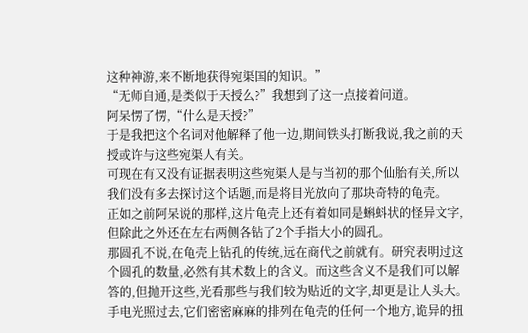这种神游,来不断地获得宛渠国的知识。”
“无师自通,是类似于天授么?”我想到了这一点接着问道。
阿呆愣了愣,“什么是天授?”
于是我把这个名词对他解释了他一边,期间铁头打断我说,我之前的天授或许与这些宛渠人有关。
可现在有又没有证据表明这些宛渠人是与当初的那个仙胎有关,所以我们没有多去探讨这个话题,而是将目光放向了那块奇特的龟壳。
正如之前阿呆说的那样,这片龟壳上还有着如同是蝌蚪状的怪异文字,但除此之外还在左右两侧各钻了2个手指大小的圆孔。
那圆孔不说,在龟壳上钻孔的传统,远在商代之前就有。研究表明过这个圆孔的数量,必然有其术数上的含义。而这些含义不是我们可以解答的,但抛开这些,光看那些与我们较为贴近的文字,却更是让人头大。
手电光照过去,它们密密麻麻的排列在龟壳的任何一个地方,诡异的扭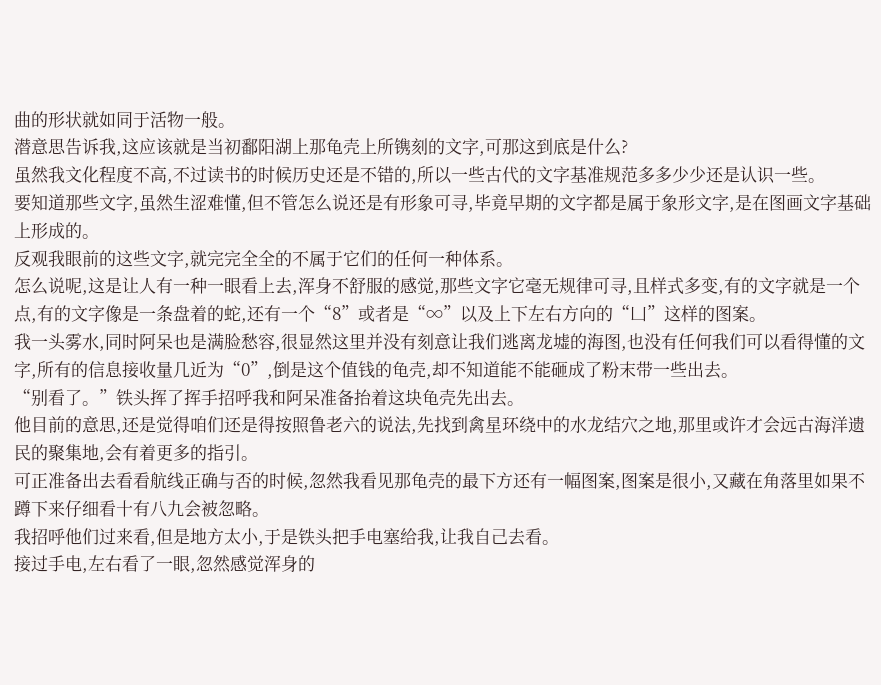曲的形状就如同于活物一般。
潜意思告诉我,这应该就是当初鄱阳湖上那龟壳上所镌刻的文字,可那这到底是什么?
虽然我文化程度不高,不过读书的时候历史还是不错的,所以一些古代的文字基准规范多多少少还是认识一些。
要知道那些文字,虽然生涩难懂,但不管怎么说还是有形象可寻,毕竟早期的文字都是属于象形文字,是在图画文字基础上形成的。
反观我眼前的这些文字,就完完全全的不属于它们的任何一种体系。
怎么说呢,这是让人有一种一眼看上去,浑身不舒服的感觉,那些文字它毫无规律可寻,且样式多变,有的文字就是一个点,有的文字像是一条盘着的蛇,还有一个“8”或者是“∞”以及上下左右方向的“凵”这样的图案。
我一头雾水,同时阿呆也是满脸愁容,很显然这里并没有刻意让我们逃离龙墟的海图,也没有任何我们可以看得懂的文字,所有的信息接收量几近为“0”,倒是这个值钱的龟壳,却不知道能不能砸成了粉末带一些出去。
“别看了。”铁头挥了挥手招呼我和阿呆准备抬着这块龟壳先出去。
他目前的意思,还是觉得咱们还是得按照鲁老六的说法,先找到禽星环绕中的水龙结穴之地,那里或许才会远古海洋遗民的聚集地,会有着更多的指引。
可正准备出去看看航线正确与否的时候,忽然我看见那龟壳的最下方还有一幅图案,图案是很小,又藏在角落里如果不蹲下来仔细看十有八九会被忽略。
我招呼他们过来看,但是地方太小,于是铁头把手电塞给我,让我自己去看。
接过手电,左右看了一眼,忽然感觉浑身的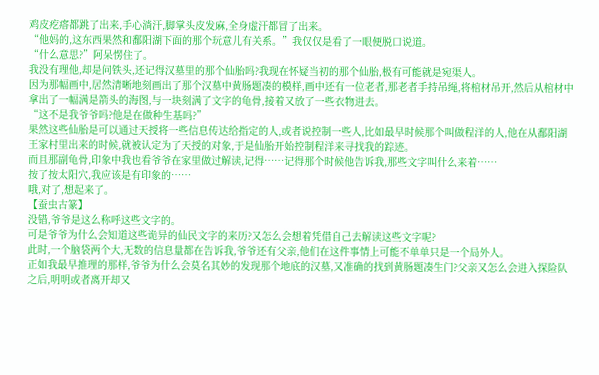鸡皮疙瘩都跳了出来,手心淌汗,脚掌头皮发麻,全身虚汗都冒了出来。
“他妈的,这东西果然和鄱阳湖下面的那个玩意儿有关系。”我仅仅是看了一眼便脱口说道。
“什么意思?”阿呆愣住了。
我没有理他,却是问铁头,还记得汉墓里的那个仙胎吗?我现在怀疑当初的那个仙胎,极有可能就是宛渠人。
因为那幅画中,居然清晰地刻画出了那个汉墓中黄肠题凑的模样,画中还有一位老者,那老者手持吊绳,将棺材吊开,然后从棺材中拿出了一幅满是箭头的海图,与一块刻满了文字的龟骨,接着又放了一些衣物进去。
“这不是我爷爷吗?他是在做种生基吗?”
果然这些仙胎是可以通过天授将一些信息传达给指定的人,或者说控制一些人,比如最早时候那个叫做程洋的人,他在从鄱阳湖王家村里出来的时候,就被认定为了天授的对象,于是仙胎开始控制程洋来寻找我的踪迹。
而且那副龟骨,印象中我也看爷爷在家里做过解读,记得……记得那个时候他告诉我,那些文字叫什么来着……
按了按太阳穴,我应该是有印象的……
哦,对了,想起来了。
【蚕虫古篆】
没错,爷爷是这么称呼这些文字的。
可是爷爷为什么会知道这些诡异的仙民文字的来历?又怎么会想着凭借自己去解读这些文字呢?
此时,一个脑袋两个大,无数的信息量都在告诉我,爷爷还有父亲,他们在这件事情上可能不单单只是一个局外人。
正如我最早推理的那样,爷爷为什么会莫名其妙的发现那个地底的汉墓,又准确的找到黄肠题凑生门?父亲又怎么会进入探险队之后,明明或者离开却又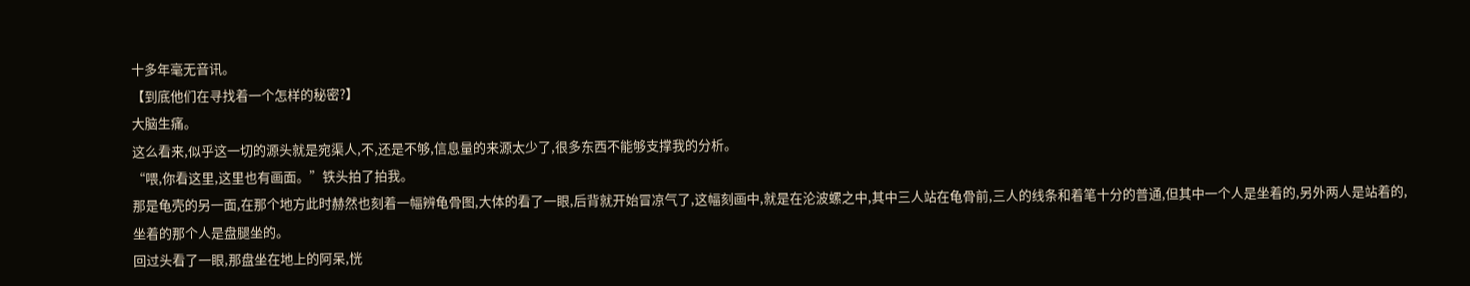十多年毫无音讯。
【到底他们在寻找着一个怎样的秘密?】
大脑生痛。
这么看来,似乎这一切的源头就是宛渠人,不,还是不够,信息量的来源太少了,很多东西不能够支撑我的分析。
“喂,你看这里,这里也有画面。”铁头拍了拍我。
那是龟壳的另一面,在那个地方此时赫然也刻着一幅辨龟骨图,大体的看了一眼,后背就开始冒凉气了,这幅刻画中,就是在沦波螺之中,其中三人站在龟骨前,三人的线条和着笔十分的普通,但其中一个人是坐着的,另外两人是站着的,坐着的那个人是盘腿坐的。
回过头看了一眼,那盘坐在地上的阿呆,恍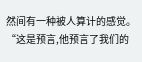然间有一种被人算计的感觉。
“这是预言,他预言了我们的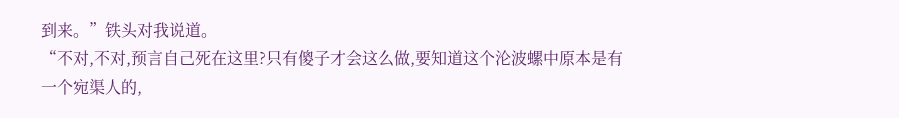到来。”铁头对我说道。
“不对,不对,预言自己死在这里?只有傻子才会这么做,要知道这个沦波螺中原本是有一个宛渠人的,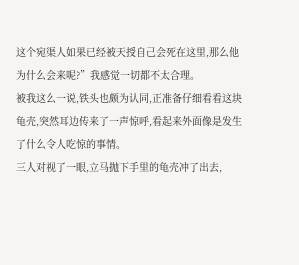这个宛渠人如果已经被天授自己会死在这里,那么他为什么会来呢?”我感觉一切都不太合理。
被我这么一说,铁头也颇为认同,正准备仔细看看这块龟壳,突然耳边传来了一声惊呼,看起来外面像是发生了什么令人吃惊的事情。
三人对视了一眼,立马抛下手里的龟壳冲了出去,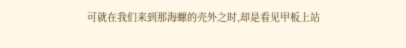可就在我们来到那海螺的壳外之时,却是看见甲板上站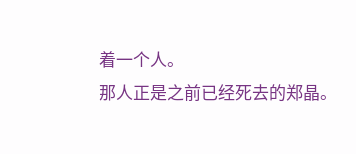着一个人。
那人正是之前已经死去的郑晶。